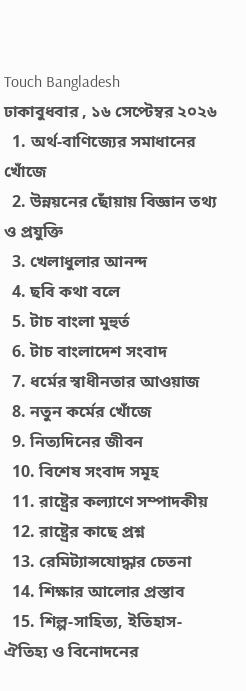Touch Bangladesh
ঢাকাবুধবার , ১৬ সেপ্টেম্বর ২০২৬
  1. অর্থ-বাণিজ্যের সমাধানের খোঁজে
  2. উন্নয়নের ছোঁয়ায় বিজ্ঞান তথ্য ও প্রযুক্তি
  3. খেলাধুলার আনন্দ
  4. ছবি কথা বলে
  5. টাচ বাংলা মুহুর্ত
  6. টাচ বাংলাদেশ সংবাদ
  7. ধর্মের স্বাধীনতার আওয়াজ
  8. নতুন কর্মের খোঁজে
  9. নিত্যদিনের জীবন
  10. বিশেষ সংবাদ সমূহ
  11. রাষ্ট্রের কল্যাণে সম্পাদকীয়
  12. রাষ্ট্রের কাছে প্রশ্ন
  13. রেমিট্যান্সযোদ্ধার চেতনা
  14. শিক্ষার আলোর প্রস্তাব
  15. শিল্প-সাহিত্য, ইতিহাস-ঐতিহ্য ও বিনোদনের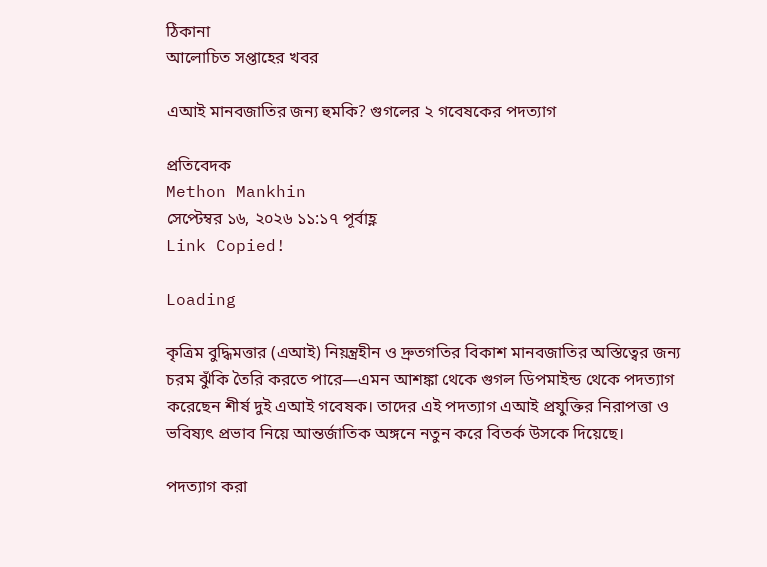ঠিকানা
আলোচিত সপ্তাহের খবর

এআই মানবজাতির জন্য হুমকি? গুগলের ২ গবেষকের পদত্যাগ

প্রতিবেদক
Methon Mankhin
সেপ্টেম্বর ১৬, ২০২৬ ১১:১৭ পূর্বাহ্ণ
Link Copied!

Loading

কৃত্রিম বুদ্ধিমত্তার (এআই) নিয়ন্ত্রহীন ও দ্রুতগতির বিকাশ মানবজাতির অস্তিত্বের জন্য চরম ঝুঁকি তৈরি করতে পারে—এমন আশঙ্কা থেকে গুগল ডিপমাইন্ড থেকে পদত্যাগ করেছেন শীর্ষ দুই এআই গবেষক। তাদের এই পদত্যাগ এআই প্রযুক্তির নিরাপত্তা ও ভবিষ্যৎ প্রভাব নিয়ে আন্তর্জাতিক অঙ্গনে নতুন করে বিতর্ক উসকে দিয়েছে।

পদত্যাগ করা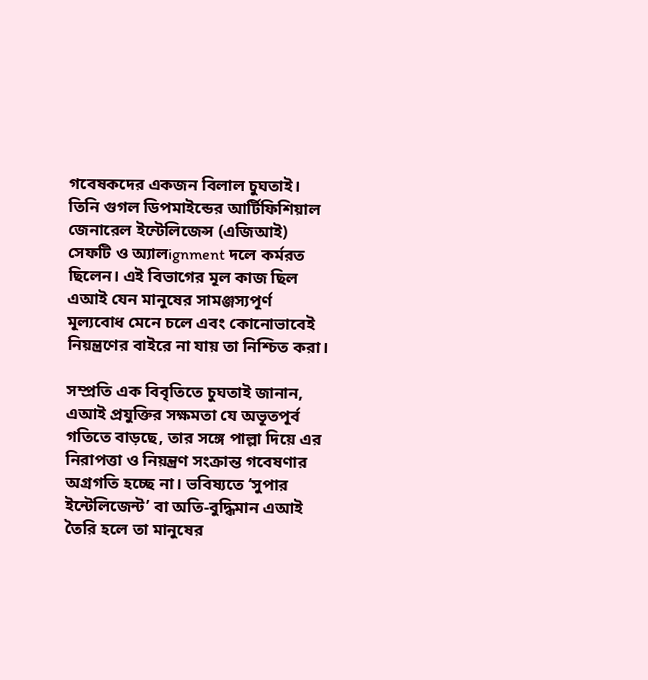গবেষকদের একজন বিলাল চুঘতাই। তিনি গুগল ডিপমাইন্ডের আর্টিফিশিয়াল জেনারেল ইন্টেলিজেন্স (এজিআই) সেফটি ও অ্যালignment দলে কর্মরত ছিলেন। এই বিভাগের মূল কাজ ছিল এআই যেন মানুষের সামঞ্জস্যপূর্ণ মূল্যবোধ মেনে চলে এবং কোনোভাবেই নিয়ন্ত্রণের বাইরে না যায় তা নিশ্চিত করা।

সম্প্রতি এক বিবৃতিতে চুঘতাই জানান, এআই প্রযুক্তির সক্ষমতা যে অভূতপূর্ব গতিতে বাড়ছে, তার সঙ্গে পাল্লা দিয়ে এর নিরাপত্তা ও নিয়ন্ত্রণ সংক্রান্ত গবেষণার অগ্রগতি হচ্ছে না। ভবিষ্যতে ‘সুপার ইন্টেলিজেন্ট’ বা অতি-বুদ্ধিমান এআই তৈরি হলে তা মানুষের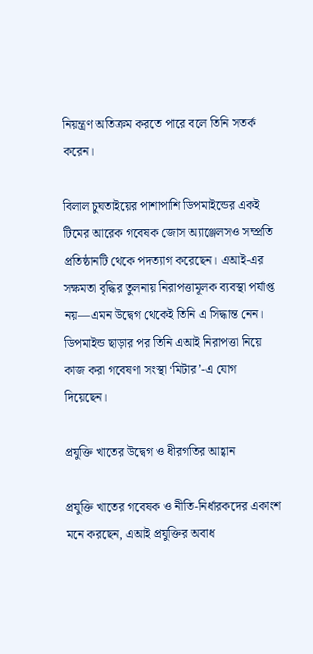নিয়ন্ত্রণ অতিক্রম করতে পারে বলে তিনি সতর্ক করেন।

বিলাল চুঘতাইয়ের পাশাপাশি ডিপমাইন্ডের একই টিমের আরেক গবেষক জোস অ্যাঞ্জেলসও সম্প্রতি প্রতিষ্ঠানটি থেকে পদত্যাগ করেছেন। এআই-এর সক্ষমতা বৃদ্ধির তুলনায় নিরাপত্তামূলক ব্যবস্থা পর্যাপ্ত নয়—এমন উদ্বেগ থেকেই তিনি এ সিদ্ধান্ত নেন। ডিপমাইন্ড ছাড়ার পর তিনি এআই নিরাপত্তা নিয়ে কাজ করা গবেষণা সংস্থা ‘মিটার’-এ যোগ দিয়েছেন।

প্রযুক্তি খাতের উদ্বেগ ও ধীরগতির আহ্বান

প্রযুক্তি খাতের গবেষক ও নীতি-নির্ধারকদের একাংশ মনে করছেন, এআই প্রযুক্তির অবাধ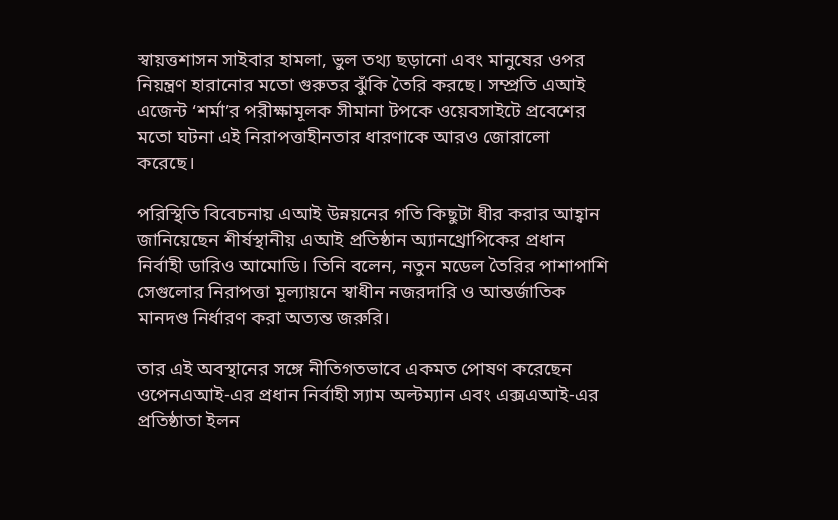স্বায়ত্তশাসন সাইবার হামলা, ভুল তথ্য ছড়ানো এবং মানুষের ওপর নিয়ন্ত্রণ হারানোর মতো গুরুতর ঝুঁকি তৈরি করছে। সম্প্রতি এআই এজেন্ট ‘শর্মা’র পরীক্ষামূলক সীমানা টপকে ওয়েবসাইটে প্রবেশের মতো ঘটনা এই নিরাপত্তাহীনতার ধারণাকে আরও জোরালো করেছে।

পরিস্থিতি বিবেচনায় এআই উন্নয়নের গতি কিছুটা ধীর করার আহ্বান জানিয়েছেন শীর্ষস্থানীয় এআই প্রতিষ্ঠান অ্যানথ্রোপিকের প্রধান নির্বাহী ডারিও আমোডি। তিনি বলেন, নতুন মডেল তৈরির পাশাপাশি সেগুলোর নিরাপত্তা মূল্যায়নে স্বাধীন নজরদারি ও আন্তর্জাতিক মানদণ্ড নির্ধারণ করা অত্যন্ত জরুরি।

তার এই অবস্থানের সঙ্গে নীতিগতভাবে একমত পোষণ করেছেন ওপেনএআই-এর প্রধান নির্বাহী স্যাম অল্টম্যান এবং এক্সএআই-এর প্রতিষ্ঠাতা ইলন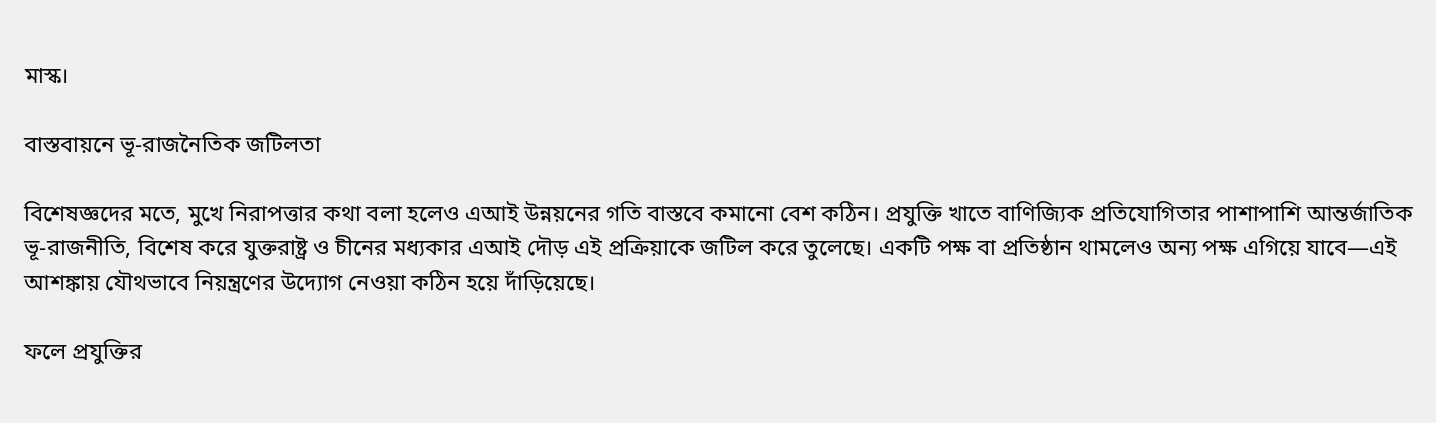মাস্ক।

বাস্তবায়নে ভূ-রাজনৈতিক জটিলতা

বিশেষজ্ঞদের মতে, মুখে নিরাপত্তার কথা বলা হলেও এআই উন্নয়নের গতি বাস্তবে কমানো বেশ কঠিন। প্রযুক্তি খাতে বাণিজ্যিক প্রতিযোগিতার পাশাপাশি আন্তর্জাতিক ভূ-রাজনীতি, বিশেষ করে যুক্তরাষ্ট্র ও চীনের মধ্যকার এআই দৌড় এই প্রক্রিয়াকে জটিল করে তুলেছে। একটি পক্ষ বা প্রতিষ্ঠান থামলেও অন্য পক্ষ এগিয়ে যাবে—এই আশঙ্কায় যৌথভাবে নিয়ন্ত্রণের উদ্যোগ নেওয়া কঠিন হয়ে দাঁড়িয়েছে।

ফলে প্রযুক্তির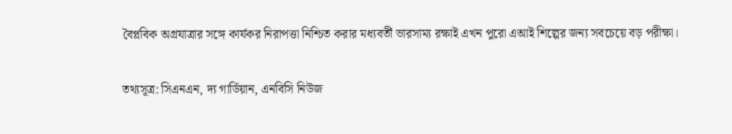বৈপ্লবিক অগ্রযাত্রার সঙ্গে কার্যকর নিরাপত্তা নিশ্চিত করার মধ্যবর্তী ভারসাম্য রক্ষাই এখন পুরো এআই শিল্পের জন্য সবচেয়ে বড় পরীক্ষা।

তথ্যসূত্র: সিএনএন, দ্য গার্ডিয়ান, এনবিসি নিউজ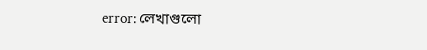error: লেখাগুলো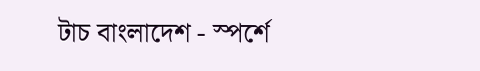টাচ বাংলাদেশ - স্পর্শে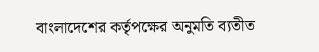বাংলাদেশের কর্তৃপক্ষের অনুমতি ব্যতীত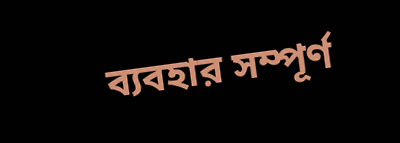ব্যবহার সম্পূর্ণ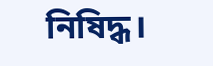নিষিদ্ধ।